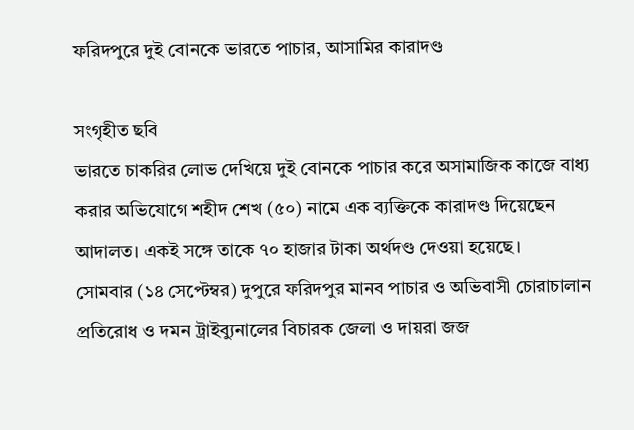ফরিদপুরে দুই বোনকে ভারতে পাচার, আসামির কারাদণ্ড

সংগৃহীত ছবি
ভারতে চাকরির লোভ দেখিয়ে দুই বোনকে পাচার করে অসামাজিক কাজে বাধ্য করার অভিযোগে শহীদ শেখ (৫০) নামে এক ব্যক্তিকে কারাদণ্ড দিয়েছেন আদালত। একই সঙ্গে তাকে ৭০ হাজার টাকা অর্থদণ্ড দেওয়া হয়েছে।
সোমবার (১৪ সেপ্টেম্বর) দুপুরে ফরিদপুর মানব পাচার ও অভিবাসী চোরাচালান প্রতিরোধ ও দমন ট্রাইব্যুনালের বিচারক জেলা ও দায়রা জজ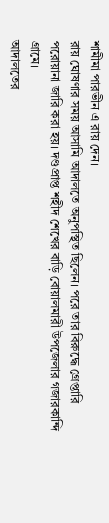শামীমা পারভীন এ রায় দেন।
রায় ঘোষণার সময় আসামি আদালতে অনুপস্থিত ছিলেন। পরে তার বিরুদ্ধে গ্রেপ্তারি পরোয়ানা জারি করা হয়। দণ্ডপ্রাপ্ত শহীদ শেখের বাড়ি বোয়ালমারী উপজেলার গজারকান্দি গ্রামে।
আদালতের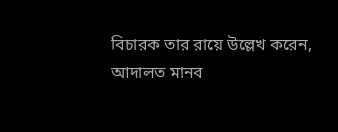বিচারক তার রায়ে উল্লেখ করেন, আদালত মানব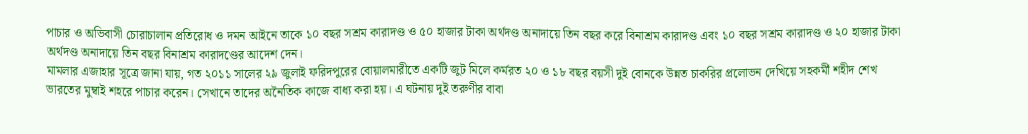পাচার ও অভিবাসী চোরাচালান প্রতিরোধ ও দমন আইনে তাকে ১০ বছর সশ্রম কারাদণ্ড ও ৫০ হাজার টাকা অর্থদণ্ড অনাদায়ে তিন বছর করে বিনাশ্রম কারাদণ্ড এবং ১০ বছর সশ্রম কারাদণ্ড ও ২০ হাজার টাকা অর্থদণ্ড অনাদায়ে তিন বছর বিনাশ্রম কারাদণ্ডের আদেশ দেন।
মামলার এজাহার সূত্রে জানা যায়, গত ২০১১ সালের ২৯ জুলাই ফরিদপুরের বোয়ালমারীতে একটি জুট মিলে কর্মরত ২০ ও ১৮ বছর বয়সী দুই বোনকে উন্নত চাকরির প্রলোভন দেখিয়ে সহকর্মী শহীদ শেখ ভারতের মুম্বাই শহরে পাচার করেন। সেখানে তাদের অনৈতিক কাজে বাধ্য করা হয়। এ ঘটনায় দুই তরুণীর বাবা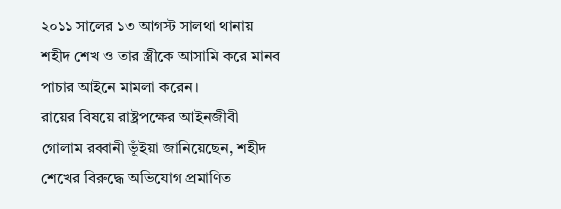২০১১ সালের ১৩ আগস্ট সালথা থানায় শহীদ শেখ ও তার স্ত্রীকে আসামি করে মানব পাচার আইনে মামলা করেন।
রায়ের বিষয়ে রাষ্ট্রপক্ষের আইনজীবী গোলাম রব্বানী ভূঁইয়া জানিয়েছেন, শহীদ শেখের বিরুদ্ধে অভিযোগ প্রমাণিত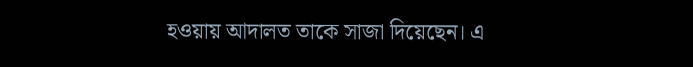হওয়ায় আদালত তাকে সাজা দিয়েছেন। এ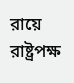রায়ে রাষ্ট্রপক্ষ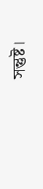সন্তুষ্ট।